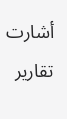أشارت تقارير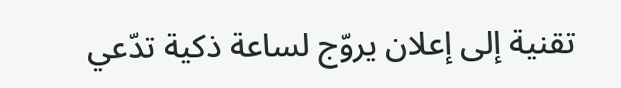تقنية إلى إعلان يروّج لساعة ذكية تدّعي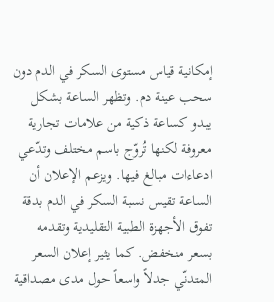إمكانية قياس مستوى السكر في الدم دون سحب عينة دم. وتظهر الساعة بشكل يبدو كساعة ذكية من علامات تجارية معروفة لكنها تُروّج باسم مختلف وتدّعي ادعاءات مبالغ فيها. ويزعم الإعلان أن الساعة تقيس نسبة السكر في الدم بدقة تفوق الأجهزة الطبية التقليدية وتقدمه بسعر منخفض. كما يثير إعلان السعر المتدنّي جدلاً واسعاً حول مدى مصداقية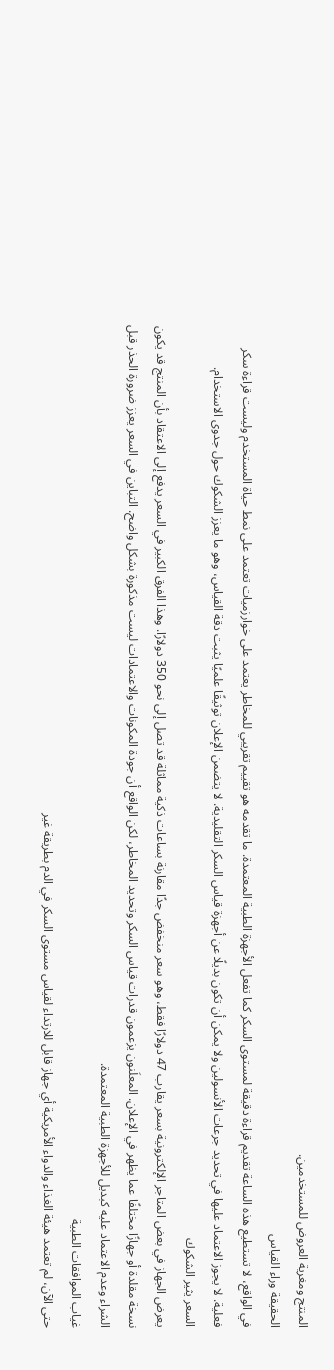المنتج ومغرية العروض للمستخدمين.
الحقيقة وراء القياس
في الواقع، لا تستطيع هذه الساعة تقديم قراءة دقيقة لمستوى السكر كما تفعل الأجهزة الطبية المعتمدة. ما تقدمه هو تقييم تقريبي للمخاطر يعتمد على خوارزميات تعتمد على نمط حياة المستخدم وليست قراءة سكر فعلية. لا يجوز الاعتماد عليها في تحديد جرعات الأنسولين ولا يمكن أن تكون بديلًا عن أجهزة قياس السكر التقليدية. لا يتضمن الإعلان توثيقًا علميًا يثبت دقة القياس، وهو ما يعزز الشكوك حول جدوى الاستخدام.
السعر يثير الشكوك
يعرض الجهاز في بعض المتاجر الإلكترونية بسعر يقارب 47 دولارًا فقط، وهو سعر منخفض جدًا مقارنة بساعات ذكية مماثلة قد تصل إلى نحو 350 دولارًا. وهذا الفرق الكبير في السعر يدفع إلى الاعتقاد بأن المنتج قد يكون نسخة مقلدة أو جهازًا مختلفًا عما يظهر في الإعلان. المعلَنون يزعمون قدرات قياس السكر وتحديد المخاطر، لكن الواقع أن جودة المكونات والاعتمادات ليست مذكورة بشكل واضح. التباين في السعر يعزز ضرورة الحذر قبل الشراء وعدم الاعتماد عليه كبديل للأجهزة الطبية المعتمدة.
غياب الموافقات الطبية
حتى الآن، لم تعتمد هيئة الغذاء والدواء الأمريكية أي جهاز قابل للارتداء لقياس مستوى السكر في الدم بطريقة غير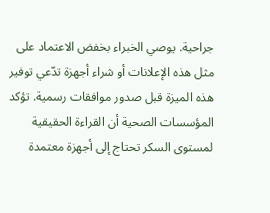جراحية. يوصي الخبراء بخفض الاعتماد على مثل هذه الإعلانات أو شراء أجهزة تدّعي توفير هذه الميزة قبل صدور موافقات رسمية. تؤكد المؤسسات الصحية أن القراءة الحقيقية لمستوى السكر تحتاج إلى أجهزة معتمدة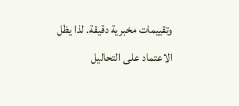وتقييمات مخبرية دقيقة. لذا يظل الاعتماد على التحاليل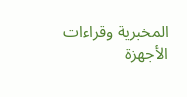المخبرية وقراءات الأجهزة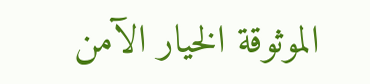الموثوقة الخيار الآمن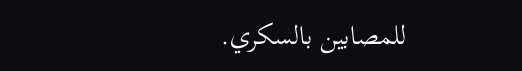للمصابين بالسكري.